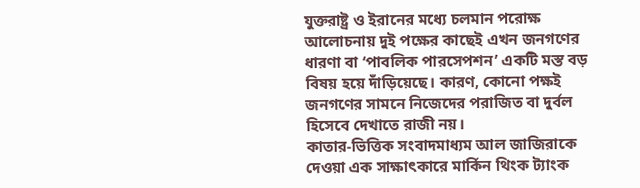যুক্তরাষ্ট্র ও ইরানের মধ্যে চলমান পরোক্ষ আলোচনায় দুই পক্ষের কাছেই এখন জনগণের ধারণা বা ‘পাবলিক পারসেপশন’ একটি মস্ত বড় বিষয় হয়ে দাঁড়িয়েছে। কারণ, কোনো পক্ষই জনগণের সামনে নিজেদের পরাজিত বা দুর্বল হিসেবে দেখাতে রাজী নয়।
কাতার-ভিত্তিক সংবাদমাধ্যম আল জাজিরাকে দেওয়া এক সাক্ষাৎকারে মার্কিন থিংক ট্যাংক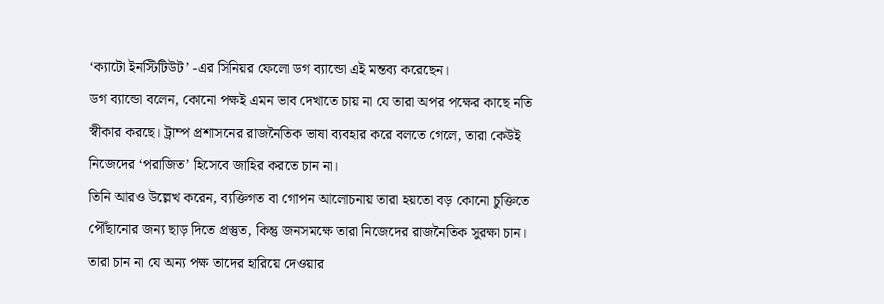‘ক্যাটো ইনস্টিটিউট’ -এর সিনিয়র ফেলো ডগ ব্যান্ডো এই মন্তব্য করেছেন।
ডগ ব্যান্ডো বলেন, কোনো পক্ষই এমন ভাব দেখাতে চায় না যে তারা অপর পক্ষের কাছে নতি স্বীকার করছে। ট্রাম্প প্রশাসনের রাজনৈতিক ভাষা ব্যবহার করে বলতে গেলে, তারা কেউই নিজেদের ‘পরাজিত’ হিসেবে জাহির করতে চান না।
তিনি আরও উল্লেখ করেন, ব্যক্তিগত বা গোপন আলোচনায় তারা হয়তো বড় কোনো চুক্তিতে পৌঁছানোর জন্য ছাড় দিতে প্রস্তুত, কিন্তু জনসমক্ষে তারা নিজেদের রাজনৈতিক সুরক্ষা চান। তারা চান না যে অন্য পক্ষ তাদের হারিয়ে দেওয়ার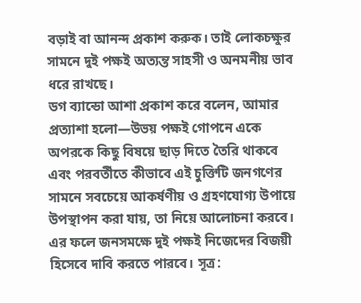বড়াই বা আনন্দ প্রকাশ করুক। তাই লোকচক্ষুর সামনে দুই পক্ষই অত্যন্ত সাহসী ও অনমনীয় ভাব ধরে রাখছে।
ডগ ব্যান্ডো আশা প্রকাশ করে বলেন, আমার প্রত্যাশা হলো—উভয় পক্ষই গোপনে একে অপরকে কিছু বিষয়ে ছাড় দিতে তৈরি থাকবে এবং পরবর্তীতে কীভাবে এই চুক্তিটি জনগণের সামনে সবচেয়ে আকর্ষণীয় ও গ্রহণযোগ্য উপায়ে উপস্থাপন করা যায়, তা নিয়ে আলোচনা করবে। এর ফলে জনসমক্ষে দুই পক্ষই নিজেদের বিজয়ী হিসেবে দাবি করতে পারবে। সূত্র: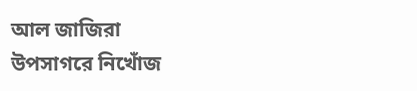আল জাজিরা
উপসাগরে নিখোঁজ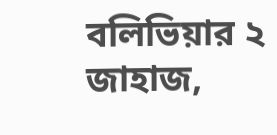বলিভিয়ার ২ জাহাজ,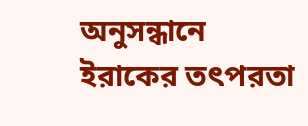অনুসন্ধানে ইরাকের তৎপরতা